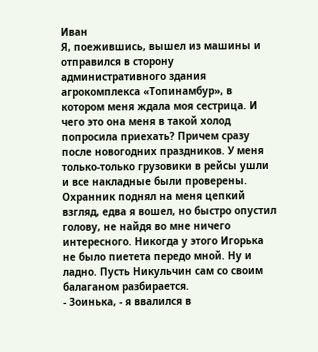Иван
Я, поежившись, вышел из машины и отправился в сторону административного здания агрокомплекса «Топинамбур», в котором меня ждала моя сестрица. И чего это она меня в такой холод попросила приехать? Причем сразу после новогодних праздников. У меня только-только грузовики в рейсы ушли и все накладные были проверены.
Охранник поднял на меня цепкий взгляд, едва я вошел, но быстро опустил голову, не найдя во мне ничего интересного. Никогда у этого Игорька не было пиетета передо мной. Ну и ладно. Пусть Никульчин сам со своим балаганом разбирается.
- Зоинька, - я ввалился в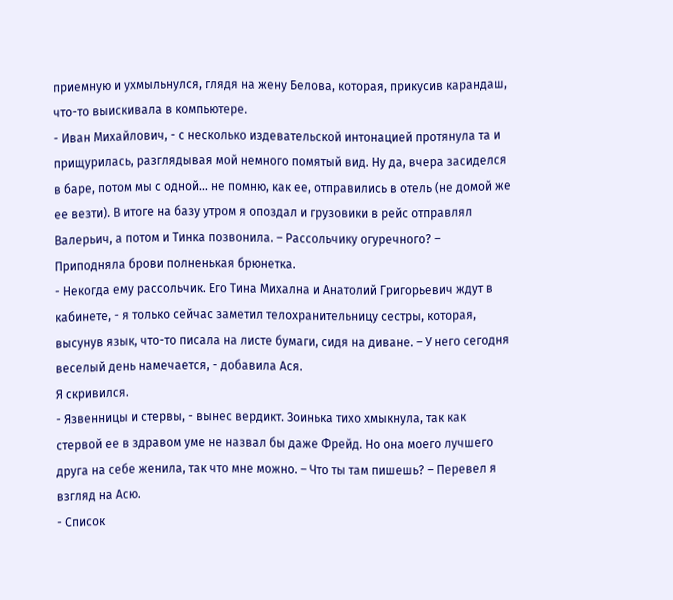приемную и ухмыльнулся, глядя на жену Белова, которая, прикусив карандаш, что-то выискивала в компьютере.
- Иван Михайлович, - с несколько издевательской интонацией протянула та и прищурилась, разглядывая мой немного помятый вид. Ну да, вчера засиделся в баре, потом мы с одной… не помню, как ее, отправились в отель (не домой же ее везти). В итоге на базу утром я опоздал и грузовики в рейс отправлял Валерьич, а потом и Тинка позвонила. – Рассольчику огуречного? – Приподняла брови полненькая брюнетка.
- Некогда ему рассольчик. Его Тина Михална и Анатолий Григорьевич ждут в кабинете, - я только сейчас заметил телохранительницу сестры, которая, высунув язык, что-то писала на листе бумаги, сидя на диване. – У него сегодня веселый день намечается, - добавила Ася.
Я скривился.
- Язвенницы и стервы, - вынес вердикт. Зоинька тихо хмыкнула, так как стервой ее в здравом уме не назвал бы даже Фрейд. Но она моего лучшего друга на себе женила, так что мне можно. – Что ты там пишешь? – Перевел я взгляд на Асю.
- Список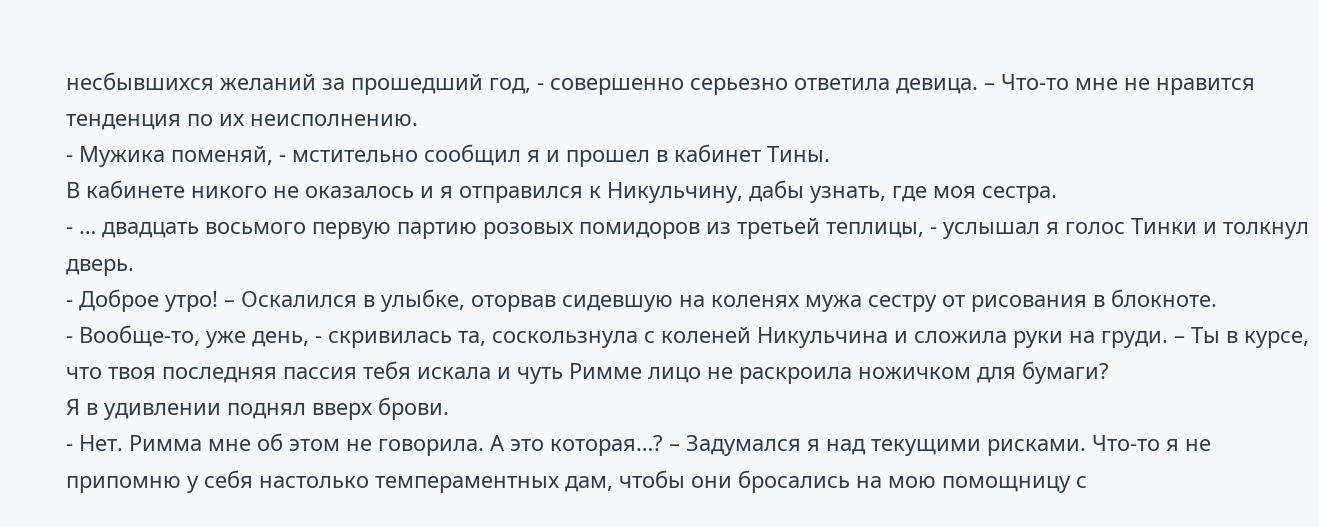несбывшихся желаний за прошедший год, - совершенно серьезно ответила девица. – Что-то мне не нравится тенденция по их неисполнению.
- Мужика поменяй, - мстительно сообщил я и прошел в кабинет Тины.
В кабинете никого не оказалось и я отправился к Никульчину, дабы узнать, где моя сестра.
- … двадцать восьмого первую партию розовых помидоров из третьей теплицы, - услышал я голос Тинки и толкнул дверь.
- Доброе утро! – Оскалился в улыбке, оторвав сидевшую на коленях мужа сестру от рисования в блокноте.
- Вообще-то, уже день, - скривилась та, соскользнула с коленей Никульчина и сложила руки на груди. – Ты в курсе, что твоя последняя пассия тебя искала и чуть Римме лицо не раскроила ножичком для бумаги?
Я в удивлении поднял вверх брови.
- Нет. Римма мне об этом не говорила. А это которая…? – Задумался я над текущими рисками. Что-то я не припомню у себя настолько темпераментных дам, чтобы они бросались на мою помощницу с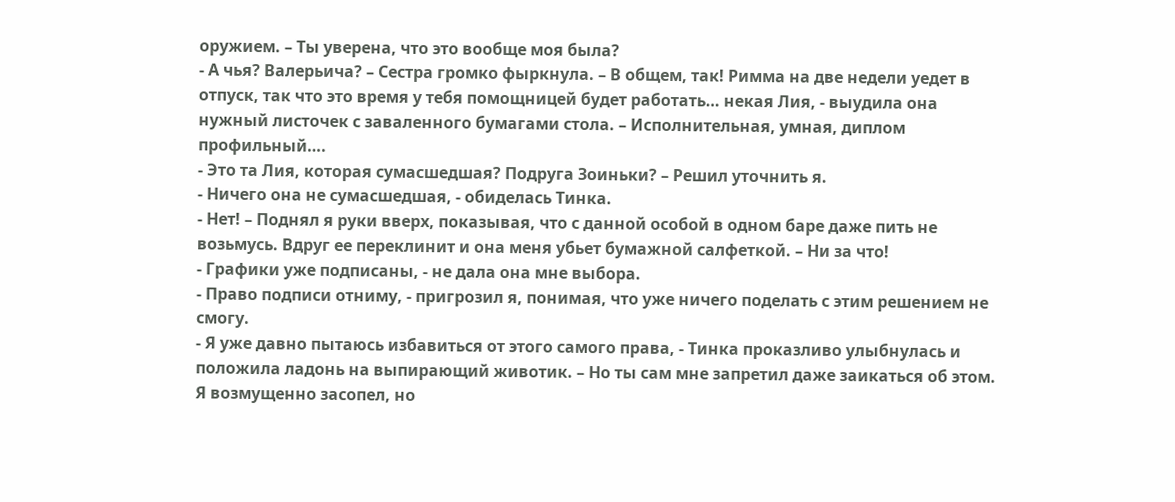оружием. – Ты уверена, что это вообще моя была?
- А чья? Валерьича? – Сестра громко фыркнула. – В общем, так! Римма на две недели уедет в отпуск, так что это время у тебя помощницей будет работать… некая Лия, - выудила она нужный листочек с заваленного бумагами стола. – Исполнительная, умная, диплом профильный….
- Это та Лия, которая сумасшедшая? Подруга Зоиньки? – Решил уточнить я.
- Ничего она не сумасшедшая, - обиделась Тинка.
- Нет! – Поднял я руки вверх, показывая, что с данной особой в одном баре даже пить не возьмусь. Вдруг ее переклинит и она меня убьет бумажной салфеткой. – Ни за что!
- Графики уже подписаны, - не дала она мне выбора.
- Право подписи отниму, - пригрозил я, понимая, что уже ничего поделать с этим решением не смогу.
- Я уже давно пытаюсь избавиться от этого самого права, - Тинка проказливо улыбнулась и положила ладонь на выпирающий животик. – Но ты сам мне запретил даже заикаться об этом.
Я возмущенно засопел, но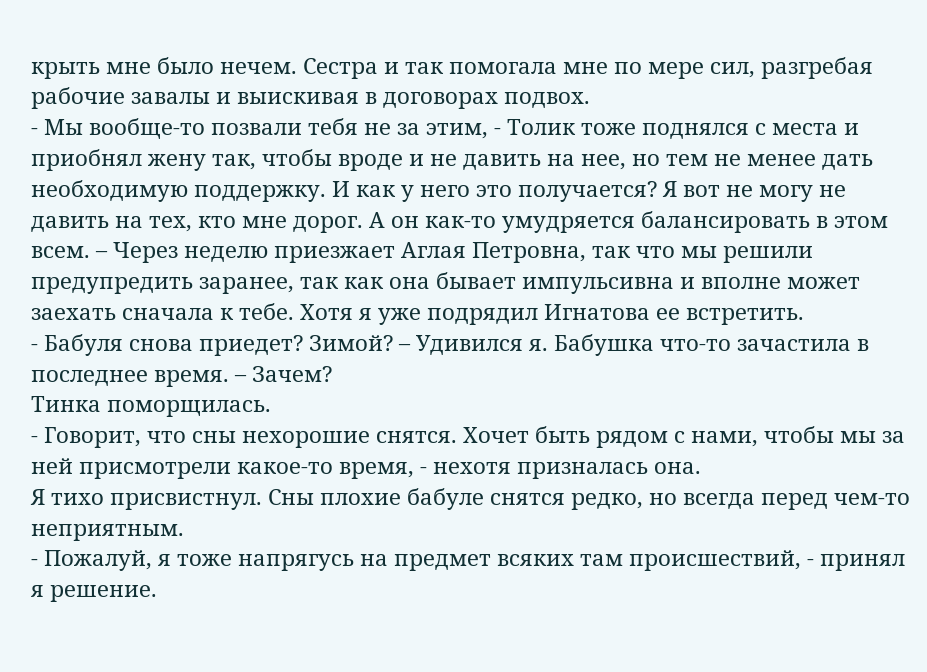крыть мне было нечем. Сестра и так помогала мне по мере сил, разгребая рабочие завалы и выискивая в договорах подвох.
- Мы вообще-то позвали тебя не за этим, - Толик тоже поднялся с места и приобнял жену так, чтобы вроде и не давить на нее, но тем не менее дать необходимую поддержку. И как у него это получается? Я вот не могу не давить на тех, кто мне дорог. А он как-то умудряется балансировать в этом всем. – Через неделю приезжает Аглая Петровна, так что мы решили предупредить заранее, так как она бывает импульсивна и вполне может заехать сначала к тебе. Хотя я уже подрядил Игнатова ее встретить.
- Бабуля снова приедет? Зимой? – Удивился я. Бабушка что-то зачастила в последнее время. – Зачем?
Тинка поморщилась.
- Говорит, что сны нехорошие снятся. Хочет быть рядом с нами, чтобы мы за ней присмотрели какое-то время, - нехотя призналась она.
Я тихо присвистнул. Сны плохие бабуле снятся редко, но всегда перед чем-то неприятным.
- Пожалуй, я тоже напрягусь на предмет всяких там происшествий, - принял я решение.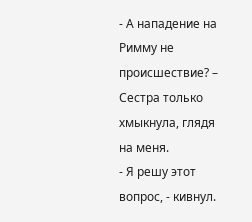- А нападение на Римму не происшествие? – Сестра только хмыкнула, глядя на меня.
- Я решу этот вопрос, - кивнул.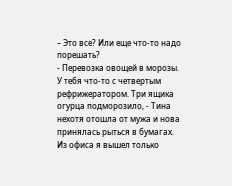– Это все? Или еще что-то надо порешать?
- Перевозка овощей в морозы. У тебя что-то с четвертым рефрижератором. Три ящика огурца подморозило, - Тина нехотя отошла от мужа и нова принялась рыться в бумагах.
Из офиса я вышел только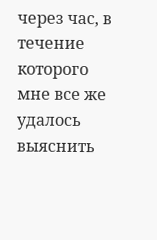через час, в течение которого мне все же удалось выяснить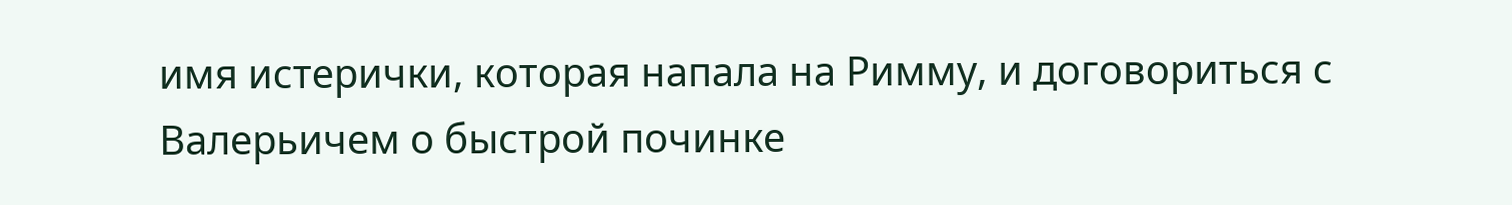имя истерички, которая напала на Римму, и договориться с Валерьичем о быстрой починке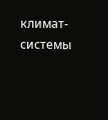климат-системы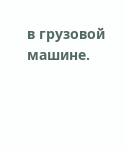в грузовой машине.